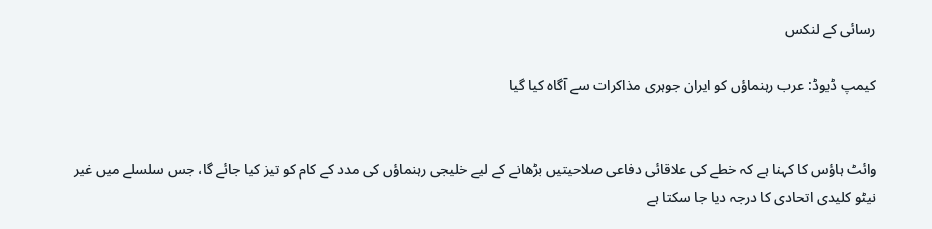رسائی کے لنکس

کیمپ ڈیوڈ: عرب رہنماؤں کو ایران جوہری مذاکرات سے آگاہ کیا گیا


وائٹ ہاؤس کا کہنا ہے کہ خطے کی علاقائی دفاعی صلاحیتیں بڑھانے کے لیے خلیجی رہنماؤں کی مدد کے کام کو تیز کیا جائے گا، جس سلسلے میں غیر نیٹو کلیدی اتحادی کا درجہ دیا جا سکتا ہے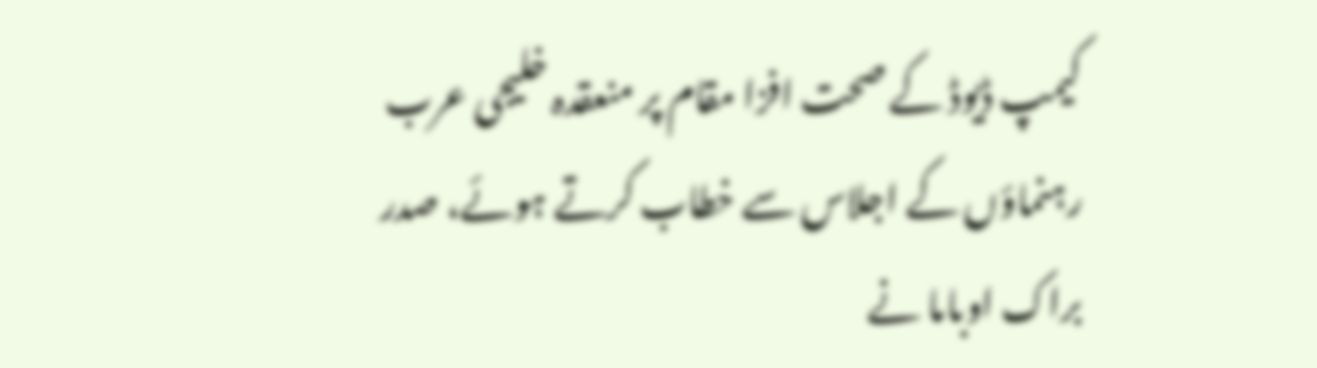کیمپ ڈیوڈ کے صحت افزا مقام پر منعقدہ خلیجی عرب رہنماؤں کے اجلاس سے خطاب کرتے ہوئے، صدر براک اوباما نے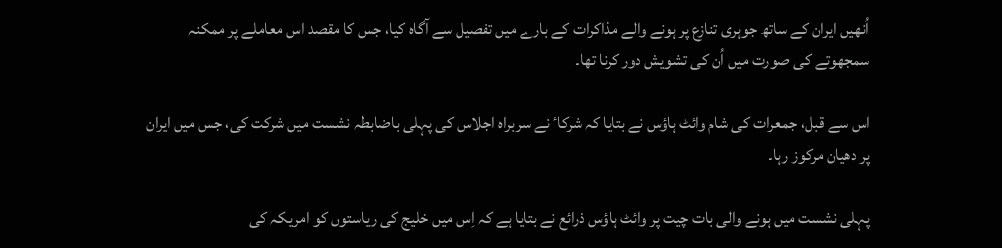اُنھیں ایران کے ساتھ جوہری تنازع پر ہونے والے مذاکرات کے بارے میں تفصیل سے آگاہ کیا، جس کا مقصد اس معاملے پر ممکنہ سمجھوتے کی صورت میں اُن کی تشویش دور کرنا تھا۔

اس سے قبل، جمعرات کی شام وائٹ ہاؤس نے بتایا کہ شرکاٴ نے سربراہ اجلاس کی پہلی باضابطہ نشست میں شرکت کی، جس میں ایران پر دھیان مرکوز رہا۔

پہلی نشست میں ہونے والی بات چیت پر وائٹ ہاؤس ذرائع نے بتایا ہے کہ اِس میں خلیج کی ریاستوں کو امریکہ کی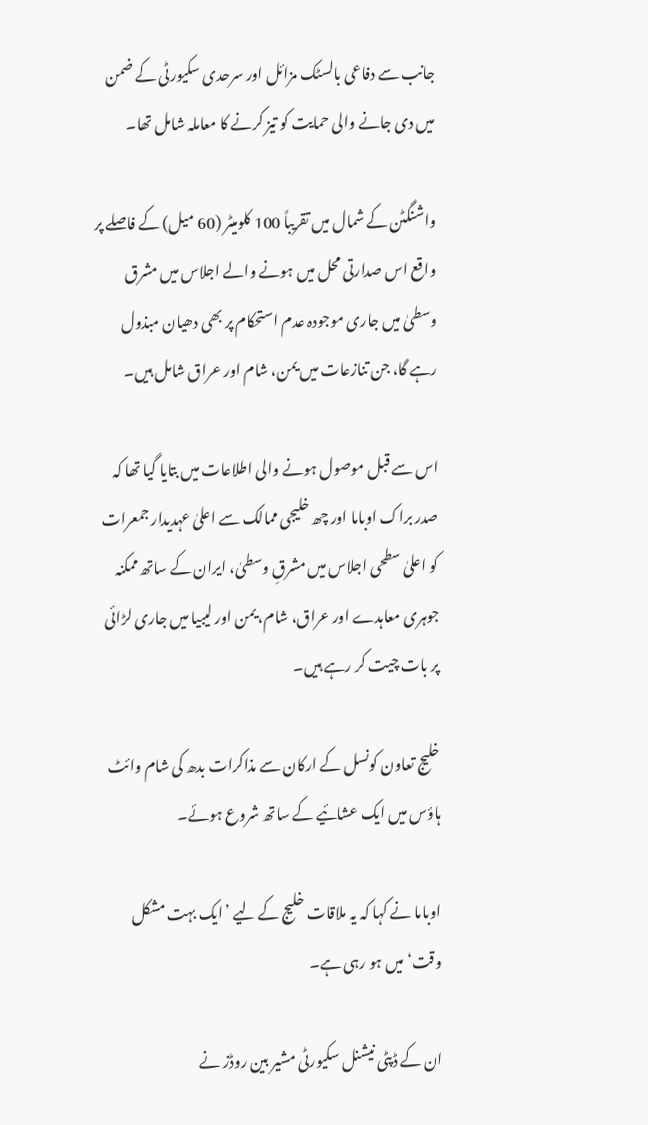جانب سے دفاعی بالسٹک مزائل اور سرحدی سکیورٹی کے ضمن میں دی جانے والی حمایت کو تیز کرنے کا معاملہ شامل تھا۔

واشنگٹن کے شمال میں تقریباً 100 کلومیٹر (60 میل) کے فاصلے پر واقع اس صدارتی محل میں ہونے والے اجلاس میں مشرق وسطیٰ میں جاری موجودہ عدم استحکام پر بھی دھیان مبذول رہے گا، جن تنازعات میں یمن، شام اور عراق شامل ہیں۔

اس سے قبل موصول ہونے والی اطلاعات میں بتایا گیا تھا کہ صدر براک اوباما اور چھ خلیجی ممالک سے اعلیٰ عہدیدار جمعرات کو اعلیٰ سطحی اجلاس میں مشرقِ وسطیٰ، ایران کے ساتھ ممکنہ جوہری معاہدے اور عراق، شام، یمن اور لیبیا میں جاری لڑائی پر بات چیت کر رہے ہیں۔

خلیج تعاون کونسل کے ارکان سے مذاکرات بدھ کی شام وائٹ ہاؤس میں ایک عشائیے کے ساتھ شروع ہوئے۔

اوباما نے کہا کہ یہ ملاقات خلیج کے لیے ’ایک بہت مشکل وقت‘ میں ہو رہی ہے۔

ان کے ڈپٹی نیشنل سکیورٹی مشیر بین روڈز نے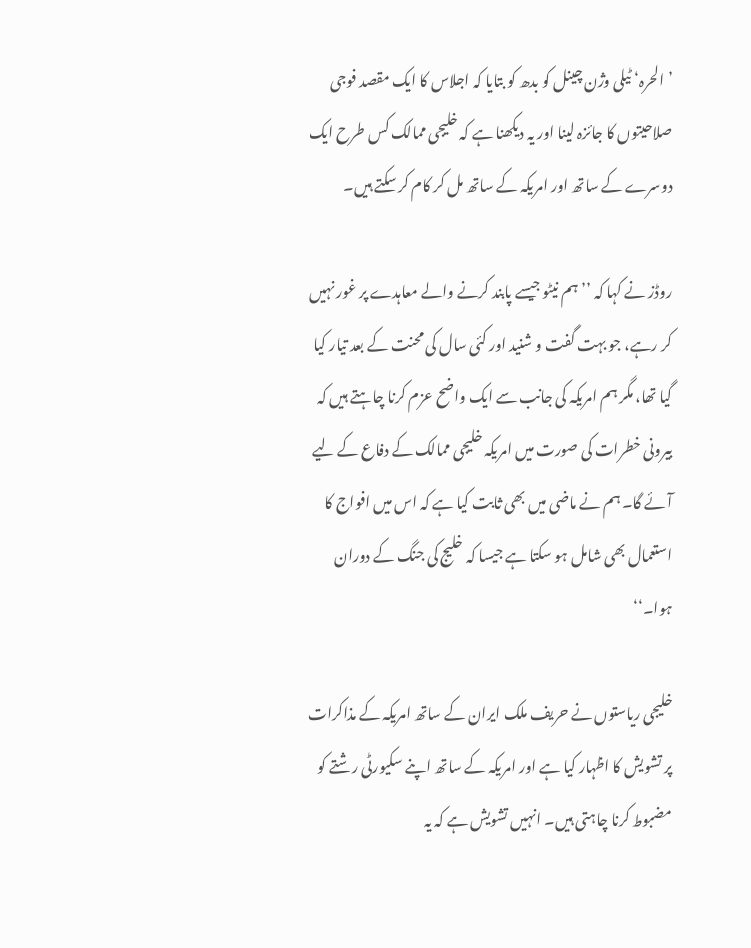’الحرہ‘ ٹیلی وژن چینل کو بدھ کو بتایا کہ اجلاس کا ایک مقصد فوجی صلاحیتوں کا جائزہ لینا اور یہ دیکھنا ہے کہ خلیجی ممالک کس طرح ایک دوسرے کے ساتھ اور امریکہ کے ساتھ مل کر کام کر سکتے ہیں۔

روڈز نے کہا کہ ’’ہم نیٹو جیسے پابند کرنے والے معاہدے پر غور نہیں کر رہے، جو بہت گفت و شنید اور کئی سال کی محنت کے بعد تیار کیا گیا تھا، مگر ہم امریکہ کی جانب سے ایک واضح عزم کرنا چاہتے ہیں کہ بیرونی خطرات کی صورت میں امریکہ خلیجی ممالک کے دفاع کے لیے آئے گا۔ ہم نے ماضی میں بھی ثابت کیا ہے کہ اس میں افواج کا استعمال بھی شامل ہو سکتا ہے جیسا کہ خلیج کی جنگ کے دوران ہوا۔‘‘

خلیجی ریاستوں نے حریف ملک ایران کے ساتھ امریکہ کے مذاکرات پر تشویش کا اظہار کیا ہے اور امریکہ کے ساتھ اپنے سکیورٹی رشتے کو مضبوط کرنا چاہتی ہیں۔ انہیں تشویش ہے کہ یہ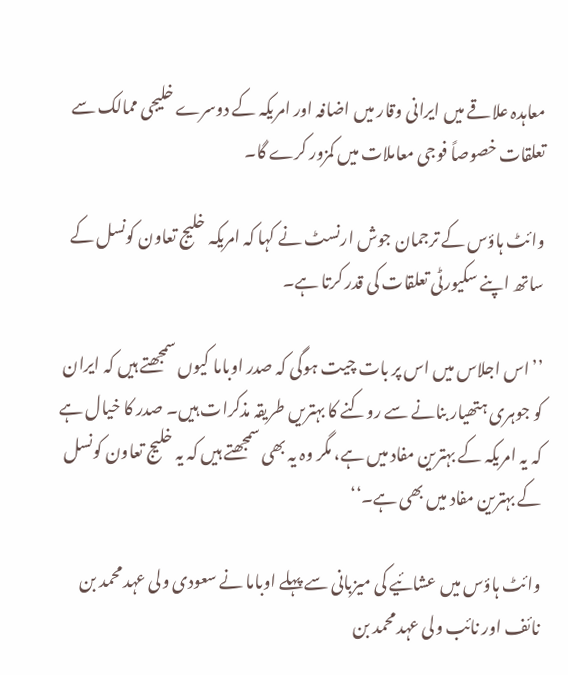معاہدہ علاقے میں ایرانی وقار میں اضافہ اور امریکہ کے دوسرے خلیجی ممالک سے تعلقات خصوصاً فوجی معاملات میں کمزور کرے گا۔

وائٹ ہاؤس کے ترجمان جوش ارنسٹ نے کہا کہ امریکہ خلیج تعاون کونسل کے ساتھ اپنے سکیورٹی تعلقات کی قدر کرتا ہے۔

’’اس اجلاس میں اس پر بات چیت ہوگی کہ صدر اوباما کیوں سمجھتے ہیں کہ ایران کو جوہری ہتھیار بنانے سے روکنے کا بہتریں طریقہ مذکرات ہیں۔ صدر کا خیال ہے کہ یہ امریکہ کے بہترین مفاد میں ہے، مگر وہ یہ بھی سمجھتے ہیں کہ یہ خلیج تعاون کونسل کے بہترین مفاد میں بھی ہے۔‘‘

وائٹ ہاؤس میں عشائیے کی میزبانی سے پہلے اوباما نے سعودی ولی عہد محمد بن نائف اور نائب ولی عہد محمد بن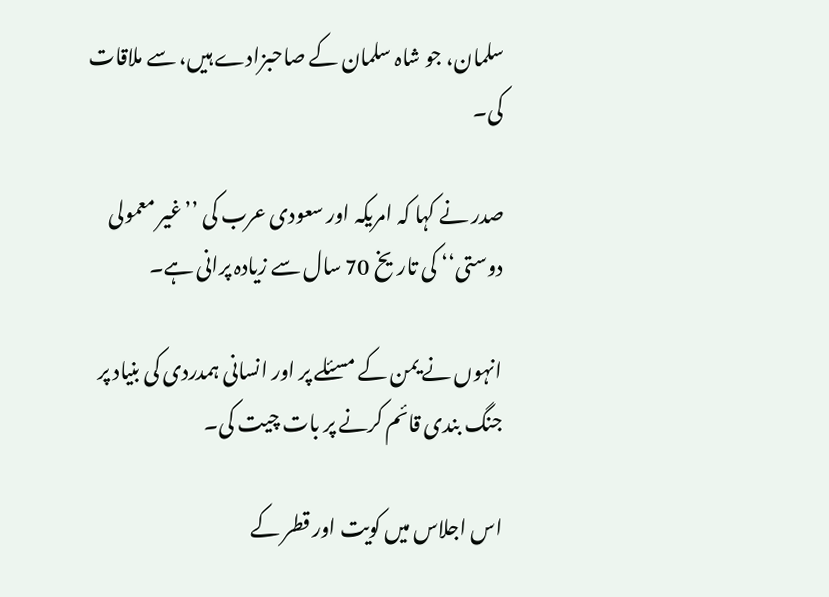سلمان، جو شاہ سلمان کے صاحبزادے ہیں، سے ملاقات کی۔

صدر نے کہا کہ امریکہ اور سعودی عرب کی ’’غیر معمولی دوستی‘‘ کی تاریخ 70 سال سے زیادہ پرانی ہے۔

انہوں نے یمن کے مسئلے پر اور انسانی ہمدردی کی بنیاد پر جنگ بندی قائم کرنے پر بات چیت کی۔

اس اجلاس میں کویت اور قطر کے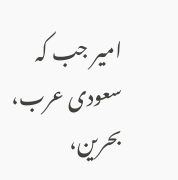امیر جب کہ سعودی عرب، بحرین،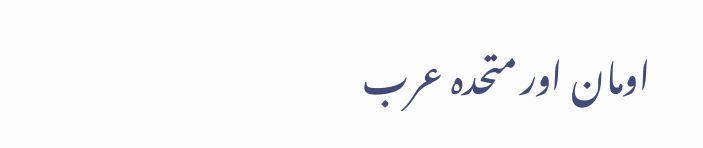اومان اور متحدہ عرب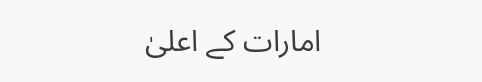امارات کے اعلیٰ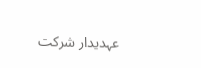عہدیدار شرکت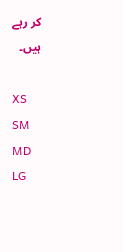کر رہے ہیں۔

XS
SM
MD
LG